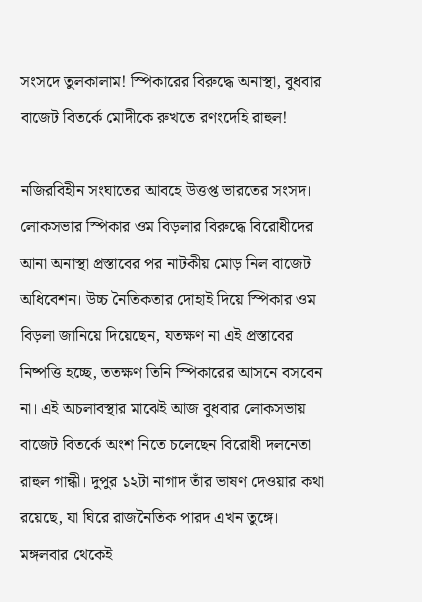সংসদে তুলকালাম! স্পিকারের বিরুদ্ধে অনাস্থা, বুধবার বাজেট বিতর্কে মোদীকে রুখতে রণংদেহি রাহুল!

নজিরবিহীন সংঘাতের আবহে উত্তপ্ত ভারতের সংসদ। লোকসভার স্পিকার ওম বিড়লার বিরুদ্ধে বিরোধীদের আনা অনাস্থা প্রস্তাবের পর নাটকীয় মোড় নিল বাজেট অধিবেশন। উচ্চ নৈতিকতার দোহাই দিয়ে স্পিকার ওম বিড়লা জানিয়ে দিয়েছেন, যতক্ষণ না এই প্রস্তাবের নিষ্পত্তি হচ্ছে, ততক্ষণ তিনি স্পিকারের আসনে বসবেন না। এই অচলাবস্থার মাঝেই আজ বুধবার লোকসভায় বাজেট বিতর্কে অংশ নিতে চলেছেন বিরোধী দলনেতা রাহুল গান্ধী। দুপুর ১২টা নাগাদ তাঁর ভাষণ দেওয়ার কথা রয়েছে, যা ঘিরে রাজনৈতিক পারদ এখন তুঙ্গে।
মঙ্গলবার থেকেই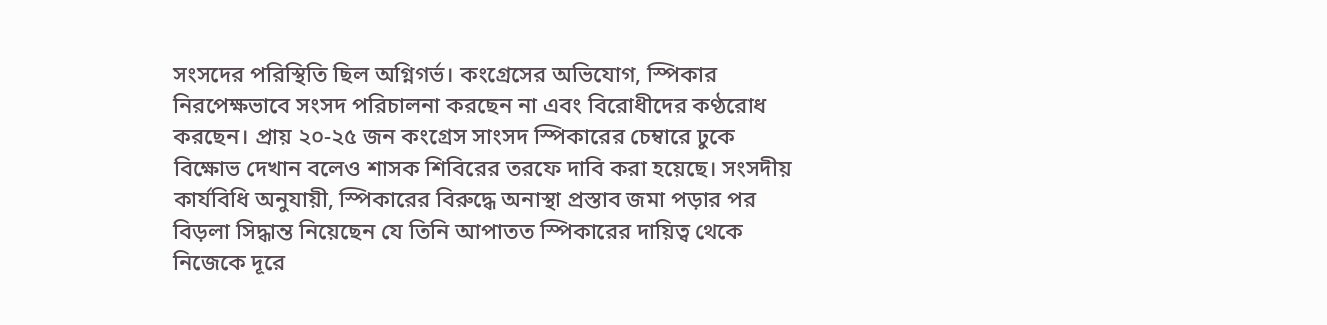সংসদের পরিস্থিতি ছিল অগ্নিগর্ভ। কংগ্রেসের অভিযোগ, স্পিকার নিরপেক্ষভাবে সংসদ পরিচালনা করছেন না এবং বিরোধীদের কণ্ঠরোধ করছেন। প্রায় ২০-২৫ জন কংগ্রেস সাংসদ স্পিকারের চেম্বারে ঢুকে বিক্ষোভ দেখান বলেও শাসক শিবিরের তরফে দাবি করা হয়েছে। সংসদীয় কার্যবিধি অনুযায়ী, স্পিকারের বিরুদ্ধে অনাস্থা প্রস্তাব জমা পড়ার পর বিড়লা সিদ্ধান্ত নিয়েছেন যে তিনি আপাতত স্পিকারের দায়িত্ব থেকে নিজেকে দূরে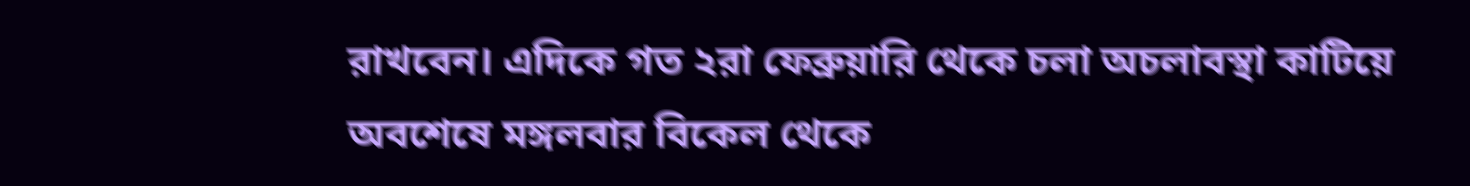রাখবেন। এদিকে গত ২রা ফেব্রুয়ারি থেকে চলা অচলাবস্থা কাটিয়ে অবশেষে মঙ্গলবার বিকেল থেকে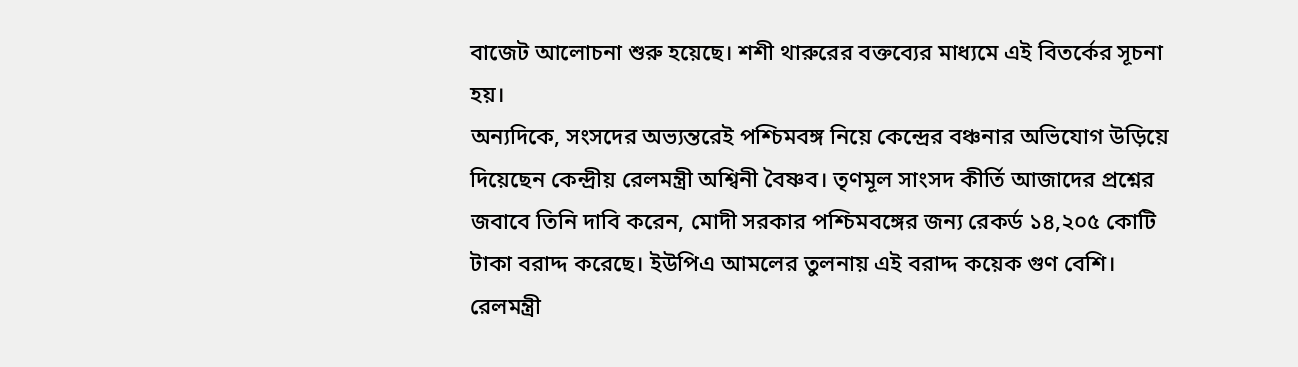বাজেট আলোচনা শুরু হয়েছে। শশী থারুরের বক্তব্যের মাধ্যমে এই বিতর্কের সূচনা হয়।
অন্যদিকে, সংসদের অভ্যন্তরেই পশ্চিমবঙ্গ নিয়ে কেন্দ্রের বঞ্চনার অভিযোগ উড়িয়ে দিয়েছেন কেন্দ্রীয় রেলমন্ত্রী অশ্বিনী বৈষ্ণব। তৃণমূল সাংসদ কীর্তি আজাদের প্রশ্নের জবাবে তিনি দাবি করেন, মোদী সরকার পশ্চিমবঙ্গের জন্য রেকর্ড ১৪,২০৫ কোটি টাকা বরাদ্দ করেছে। ইউপিএ আমলের তুলনায় এই বরাদ্দ কয়েক গুণ বেশি। রেলমন্ত্রী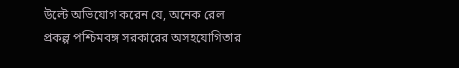উল্টে অভিযোগ করেন যে, অনেক রেল প্রকল্প পশ্চিমবঙ্গ সরকারের অসহযোগিতার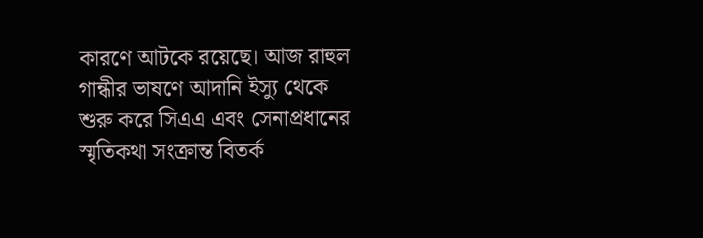কারণে আটকে রয়েছে। আজ রাহুল গান্ধীর ভাষণে আদানি ইস্যু থেকে শুরু করে সিএএ এবং সেনাপ্রধানের স্মৃতিকথা সংক্রান্ত বিতর্ক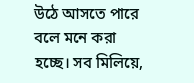উঠে আসতে পারে বলে মনে করা হচ্ছে। সব মিলিয়ে,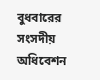বুধবারের সংসদীয় অধিবেশন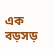এক বড়সড়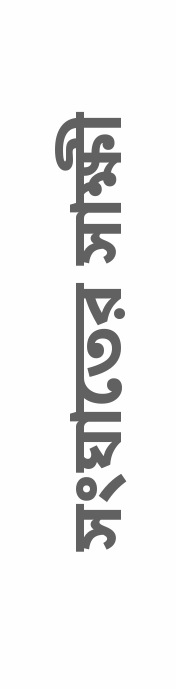সংঘাতের সাক্ষী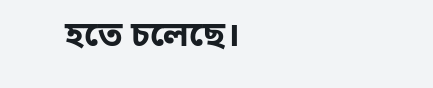হতে চলেছে।